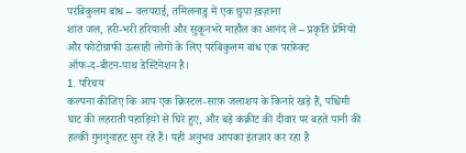परंबिकुलम बांध – वलपराई, तमिलनाडु में एक छुपा ख़ज़ाना
शांत जल, हरी-भरी हरियाली और सुकूनभरे माहौल का आनंद लें – प्रकृति प्रेमियों और फोटोग्राफी उत्साही लोगों के लिए परंबिकुलम बांध एक परफ़ेक्ट ऑफ‑द‑बीटन‑पाथ डेस्टिनेशन है।
1. परिचय
कल्पना कीजिए कि आप एक क्रिस्टल‑साफ़ जलाशय के किनारे खड़े हैं, पश्चिमी घाट की लहराती पहाड़ियों से घिरे हुए, और बड़े कंक्रीट की दीवार पर बहते पानी की हल्की गुनगुनाहट सुन रहे हैं। यही अनुभव आपका इंतज़ार कर रहा है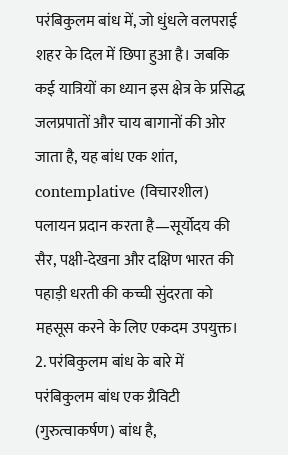परंबिकुलम बांध में, जो धुंधले वलपराई शहर के दिल में छिपा हुआ है। जबकि कई यात्रियों का ध्यान इस क्षेत्र के प्रसिद्ध जलप्रपातों और चाय बागानों की ओर जाता है, यह बांध एक शांत, contemplative (विचारशील) पलायन प्रदान करता है—सूर्योदय की सैर, पक्षी‑देखना और दक्षिण भारत की पहाड़ी धरती की कच्ची सुंदरता को महसूस करने के लिए एकदम उपयुक्त।
2. परंबिकुलम बांध के बारे में
परंबिकुलम बांध एक ग्रैविटी (गुरुत्वाकर्षण) बांध है,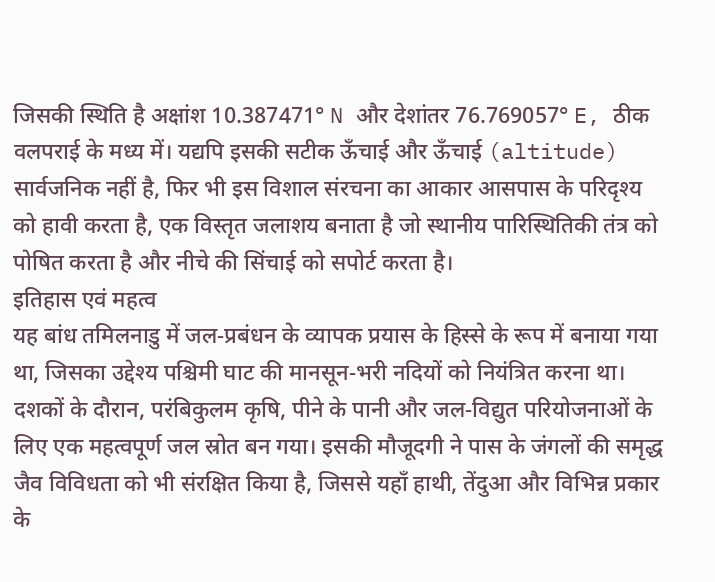जिसकी स्थिति है अक्षांश 10.387471° N और देशांतर 76.769057° E, ठीक वलपराई के मध्य में। यद्यपि इसकी सटीक ऊँचाई और ऊँचाई (altitude) सार्वजनिक नहीं है, फिर भी इस विशाल संरचना का आकार आसपास के परिदृश्य को हावी करता है, एक विस्तृत जलाशय बनाता है जो स्थानीय पारिस्थितिकी तंत्र को पोषित करता है और नीचे की सिंचाई को सपोर्ट करता है।
इतिहास एवं महत्व
यह बांध तमिलनाडु में जल‑प्रबंधन के व्यापक प्रयास के हिस्से के रूप में बनाया गया था, जिसका उद्देश्य पश्चिमी घाट की मानसून‑भरी नदियों को नियंत्रित करना था। दशकों के दौरान, परंबिकुलम कृषि, पीने के पानी और जल‑विद्युत परियोजनाओं के लिए एक महत्वपूर्ण जल स्रोत बन गया। इसकी मौजूदगी ने पास के जंगलों की समृद्ध जैव विविधता को भी संरक्षित किया है, जिससे यहाँ हाथी, तेंदुआ और विभिन्न प्रकार के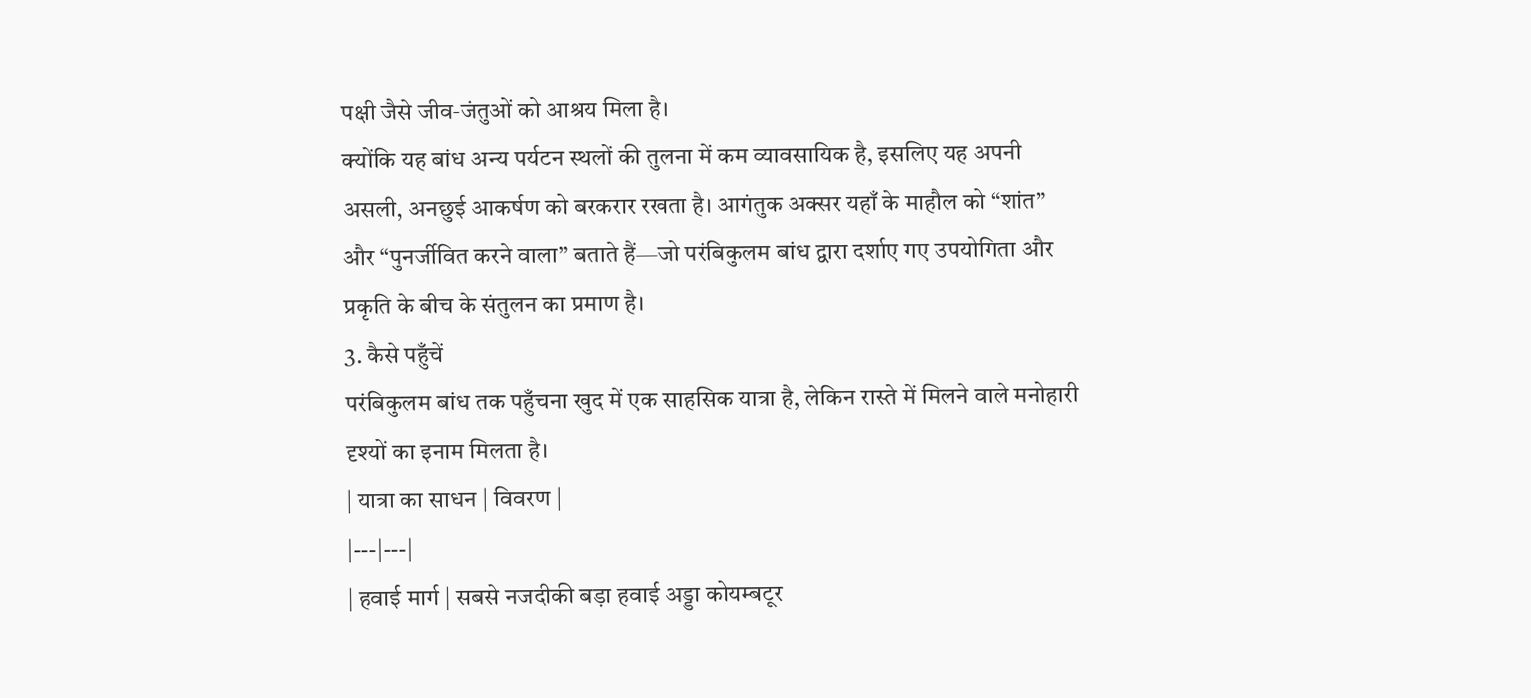पक्षी जैसे जीव‑जंतुओं को आश्रय मिला है।
क्योंकि यह बांध अन्य पर्यटन स्थलों की तुलना में कम व्यावसायिक है, इसलिए यह अपनी असली, अनछुई आकर्षण को बरकरार रखता है। आगंतुक अक्सर यहाँ के माहौल को “शांत” और “पुनर्जीवित करने वाला” बताते हैं—जो परंबिकुलम बांध द्वारा दर्शाए गए उपयोगिता और प्रकृति के बीच के संतुलन का प्रमाण है।
3. कैसे पहुँचें
परंबिकुलम बांध तक पहुँचना खुद में एक साहसिक यात्रा है, लेकिन रास्ते में मिलने वाले मनोहारी दृश्यों का इनाम मिलता है।
| यात्रा का साधन | विवरण |
|---|---|
| हवाई मार्ग | सबसे नजदीकी बड़ा हवाई अड्डा कोयम्बटूर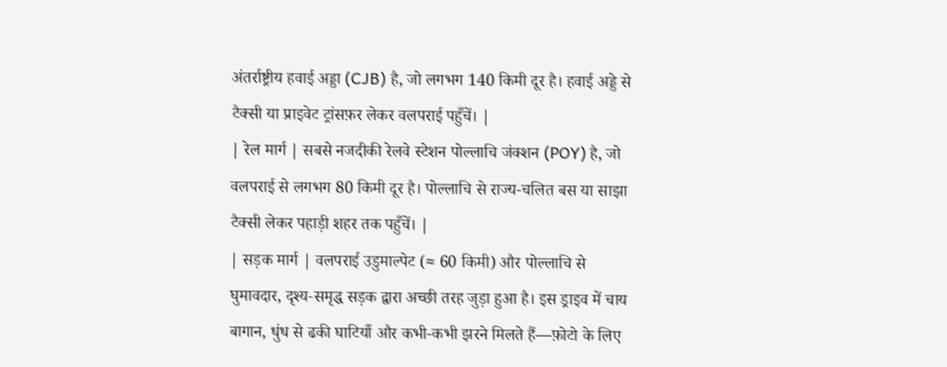अंतर्राष्ट्रीय हवाई अड्डा (CJB) है, जो लगभग 140 किमी दूर है। हवाई अड्डे से टैक्सी या प्राइवेट ट्रांसफ़र लेकर वलपराई पहुँचें। |
| रेल मार्ग | सबसे नजदीकी रेलवे स्टेशन पोल्लाचि जंक्शन (POY) है, जो वलपराई से लगभग 80 किमी दूर है। पोल्लाचि से राज्य‑चलित बस या साझा टैक्सी लेकर पहाड़ी शहर तक पहुँचें। |
| सड़क मार्ग | वलपराई उडुमाल्पेट (≈ 60 किमी) और पोल्लाचि से घुमावदार, दृश्य‑समृद्ध सड़क द्वारा अच्छी तरह जुड़ा हुआ है। इस ड्राइव में चाय बागान, धुंध से ढकी घाटियाँ और कभी‑कभी झरने मिलते हैं—फ़ोटो के लिए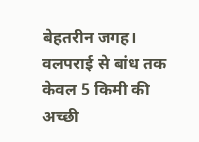बेहतरीन जगह। वलपराई से बांध तक केवल 5 किमी की अच्छी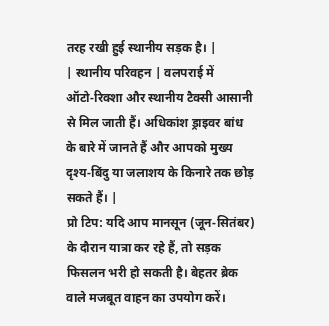तरह रखी हुई स्थानीय सड़क है। |
| स्थानीय परिवहन | वलपराई में ऑटो‑रिक्शा और स्थानीय टैक्सी आसानी से मिल जाती हैं। अधिकांश ड्राइवर बांध के बारे में जानते हैं और आपको मुख्य दृश्य‑बिंदु या जलाशय के किनारे तक छोड़ सकते हैं। |
प्रो टिप: यदि आप मानसून (जून‑सितंबर) के दौरान यात्रा कर रहे हैं, तो सड़क फिसलन भरी हो सकती है। बेहतर ब्रेक वाले मजबूत वाहन का उपयोग करें।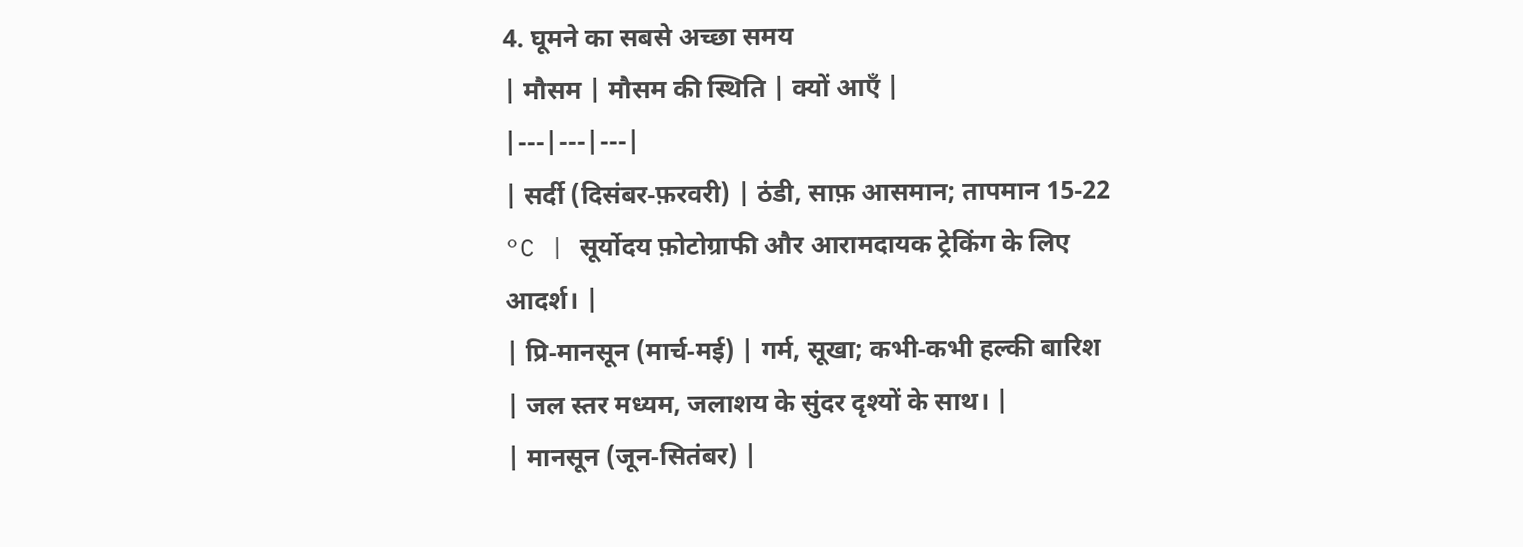4. घूमने का सबसे अच्छा समय
| मौसम | मौसम की स्थिति | क्यों आएँ |
|---|---|---|
| सर्दी (दिसंबर‑फ़रवरी) | ठंडी, साफ़ आसमान; तापमान 15‑22 °C | सूर्योदय फ़ोटोग्राफी और आरामदायक ट्रेकिंग के लिए आदर्श। |
| प्रि‑मानसून (मार्च‑मई) | गर्म, सूखा; कभी‑कभी हल्की बारिश | जल स्तर मध्यम, जलाशय के सुंदर दृश्यों के साथ। |
| मानसून (जून‑सितंबर) |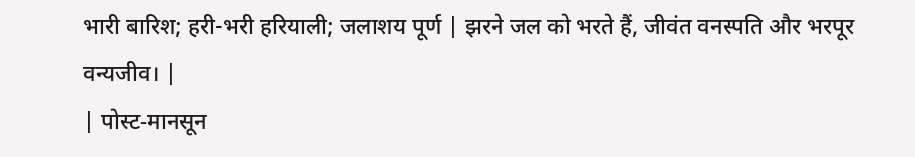भारी बारिश; हरी-भरी हरियाली; जलाशय पूर्ण | झरने जल को भरते हैं, जीवंत वनस्पति और भरपूर वन्यजीव। |
| पोस्ट‑मानसून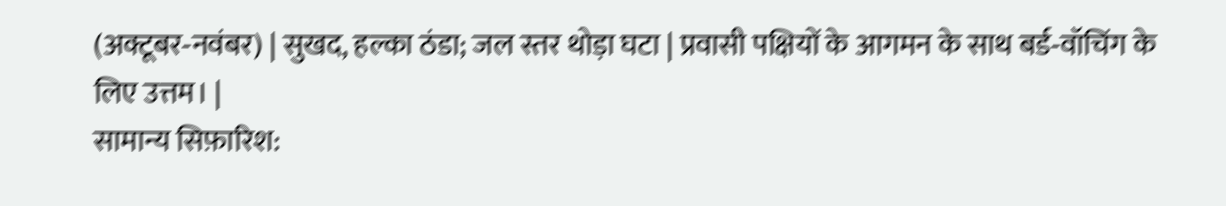(अक्टूबर‑नवंबर) | सुखद, हल्का ठंडा; जल स्तर थोड़ा घटा | प्रवासी पक्षियों के आगमन के साथ बर्ड‑वॉचिंग के लिए उत्तम। |
सामान्य सिफ़ारिश: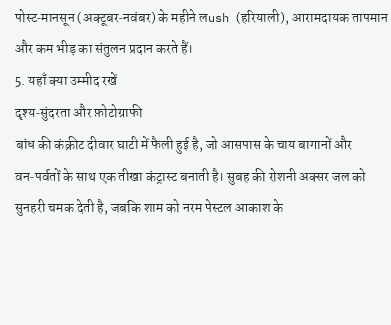पोस्ट‑मानसून (अक्टूबर‑नवंबर) के महीने लush (हरियाली), आरामदायक तापमान और कम भीड़ का संतुलन प्रदान करते हैं।
5. यहाँ क्या उम्मीद रखें
दृश्य‑सुंदरता और फ़ोटोग्राफी
बांध की कंक्रीट दीवार घाटी में फैली हुई है, जो आसपास के चाय बागानों और वन‑पर्वतों के साथ एक तीखा कंट्रास्ट बनाती है। सुबह की रोशनी अक्सर जल को सुनहरी चमक देती है, जबकि शाम को नरम पेस्टल आकाश के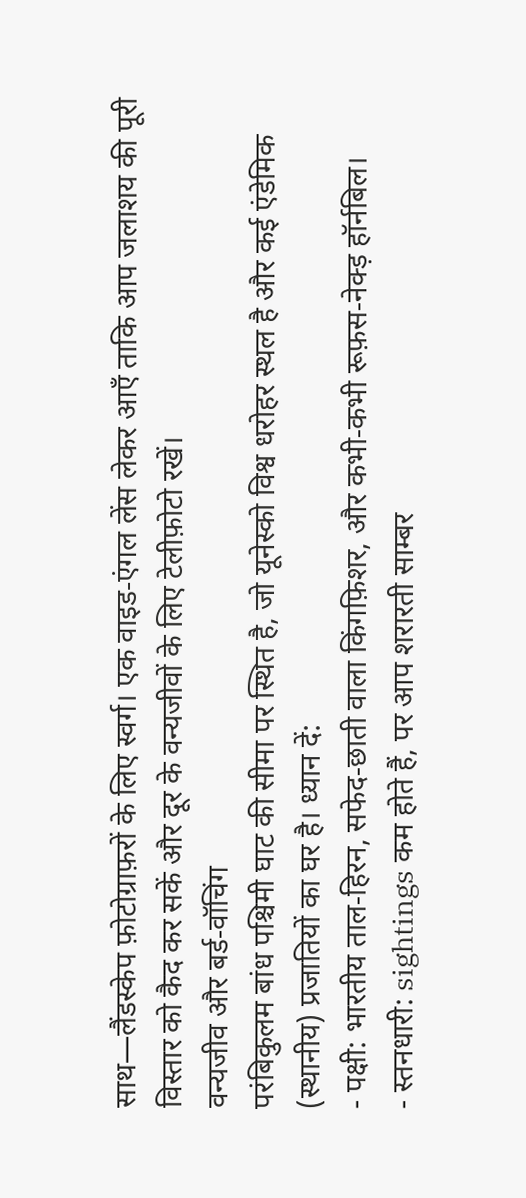साथ—लैंडस्केप फ़ोटोग्राफ़रों के लिए स्वर्ग। एक वाइड‑एंगल लेंस लेकर आएँ ताकि आप जलाशय की पूरी विस्तार को कैद कर सकें और दूर के वन्यजीवों के लिए टेलीफ़ोटो रखें।
वन्यजीव और बर्ड‑वॉचिंग
परंबिकुलम बांध पश्चिमी घाट की सीमा पर स्थित है, जो यूनेस्को विश्व धरोहर स्थल है और कई एंडेमिक (स्थानीय) प्रजातियों का घर है। ध्यान दें:
- पक्षी: भारतीय ताल‑हिरन, सफेद‑छाती वाला किंगफ़िशर, और कभी‑कभी रूफ़स‑नेक्ड़ हॉर्नबिल।
- स्तनधारी: sightings कम होते हैं, पर आप शरारती साम्बर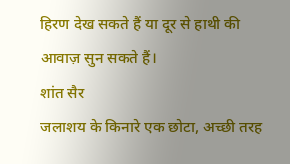हिरण देख सकते हैं या दूर से हाथी की आवाज़ सुन सकते हैं।
शांत सैर
जलाशय के किनारे एक छोटा, अच्छी तरह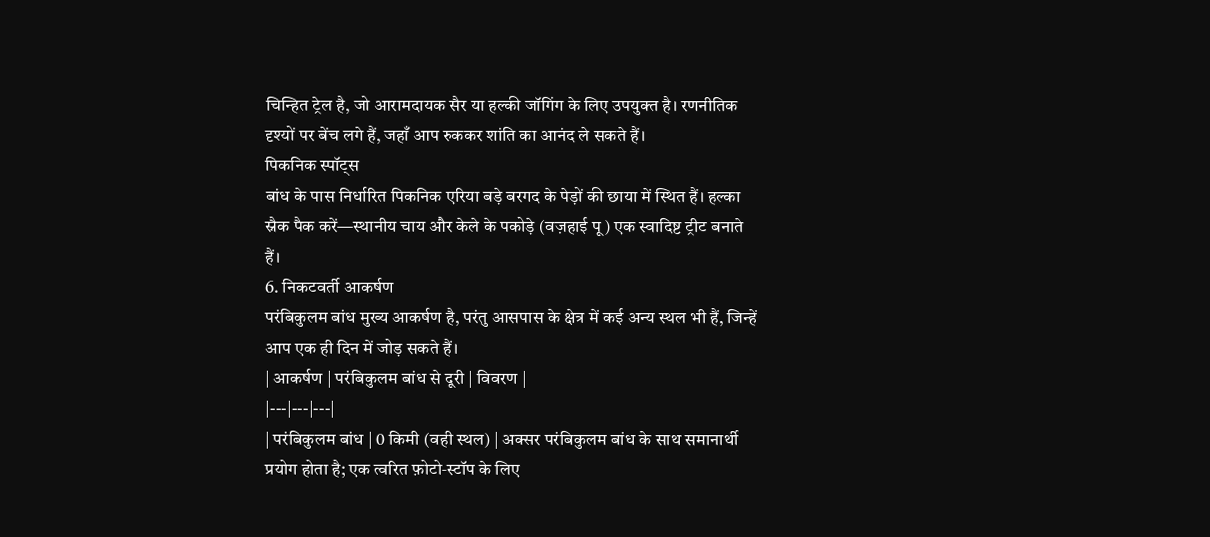चिन्हित ट्रेल है, जो आरामदायक सैर या हल्की जॉगिंग के लिए उपयुक्त है। रणनीतिक दृश्यों पर बेंच लगे हैं, जहाँ आप रुककर शांति का आनंद ले सकते हैं।
पिकनिक स्पॉट्स
बांध के पास निर्धारित पिकनिक एरिया बड़े बरगद के पेड़ों की छाया में स्थित हैं। हल्का स्नैक पैक करें—स्थानीय चाय और केले के पकोड़े (वज़हाई पू) एक स्वादिष्ट ट्रीट बनाते हैं।
6. निकटवर्ती आकर्षण
परंबिकुलम बांध मुख्य आकर्षण है, परंतु आसपास के क्षेत्र में कई अन्य स्थल भी हैं, जिन्हें आप एक ही दिन में जोड़ सकते हैं।
| आकर्षण | परंबिकुलम बांध से दूरी | विवरण |
|---|---|---|
| परंबिकुलम बांध | 0 किमी (वही स्थल) | अक्सर परंबिकुलम बांध के साथ समानार्थी प्रयोग होता है; एक त्वरित फ़ोटो‑स्टॉप के लिए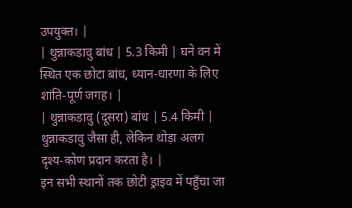उपयुक्त। |
| थुन्नाकडावु बांध | 5.3 किमी | घने वन में स्थित एक छोटा बांध, ध्यान‑धारणा के लिए शांति‑पूर्ण जगह। |
| थुन्नाकडावु (दूसरा) बांध | 5.4 किमी | थुन्नाकडावु जैसा ही, लेकिन थोड़ा अलग दृश्य‑कोण प्रदान करता है। |
इन सभी स्थानों तक छोटी ड्राइव में पहुँचा जा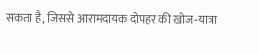सकता है, जिससे आरामदायक दोपहर की खोज‑यात्रा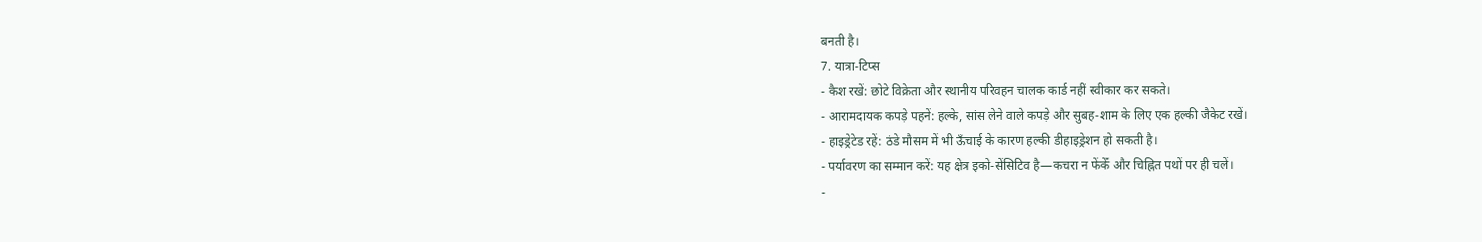बनती है।
7. यात्रा‑टिप्स
- कैश रखें: छोटे विक्रेता और स्थानीय परिवहन चालक कार्ड नहीं स्वीकार कर सकते।
- आरामदायक कपड़े पहनें: हल्के, सांस लेने वाले कपड़े और सुबह‑शाम के लिए एक हल्की जैकेट रखें।
- हाइड्रेटेड रहें: ठंडे मौसम में भी ऊँचाई के कारण हल्की डीहाइड्रेशन हो सकती है।
- पर्यावरण का सम्मान करें: यह क्षेत्र इको‑सेंसिटिव है—कचरा न फेंकेँ और चिह्नित पथों पर ही चलें।
-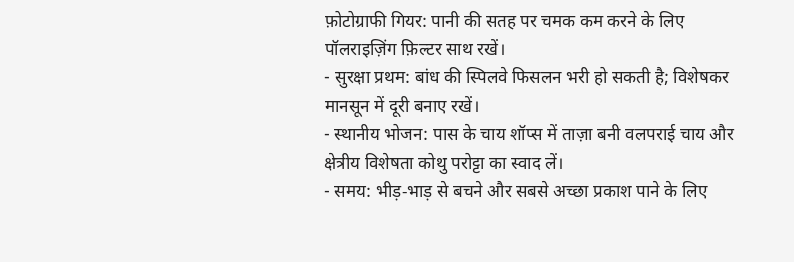फ़ोटोग्राफी गियर: पानी की सतह पर चमक कम करने के लिए पॉलराइज़िंग फ़िल्टर साथ रखें।
- सुरक्षा प्रथम: बांध की स्पिलवे फिसलन भरी हो सकती है; विशेषकर मानसून में दूरी बनाए रखें।
- स्थानीय भोजन: पास के चाय शॉप्स में ताज़ा बनी वलपराई चाय और क्षेत्रीय विशेषता कोथु परोट्टा का स्वाद लें।
- समय: भीड़‑भाड़ से बचने और सबसे अच्छा प्रकाश पाने के लिए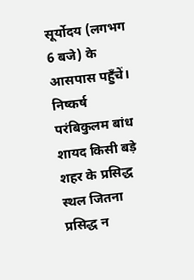सूर्योदय (लगभग 6 बजे) के आसपास पहुँचें।
निष्कर्ष
परंबिकुलम बांध शायद किसी बड़े शहर के प्रसिद्ध स्थल जितना प्रसिद्ध न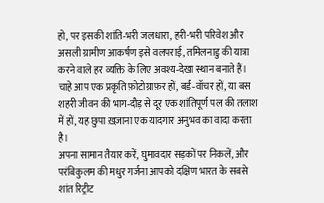हो, पर इसकी शांति‑भरी जलधारा, हरी-भरी परिवेश और असली ग्रामीण आकर्षण इसे वलपराई, तमिलनाडु की यात्रा करने वाले हर व्यक्ति के लिए अवश्य‑देखा स्थान बनाते हैं। चाहे आप एक प्रकृति फ़ोटोग्राफ़र हों, बर्ड‑वॉचर हों, या बस शहरी जीवन की भाग‑दौड़ से दूर एक शांतिपूर्ण पल की तलाश में हों, यह छुपा ख़ज़ाना एक यादगार अनुभव का वादा करता है।
अपना सामान तैयार करें, घुमावदार सड़कों पर निकलें, और परंबिकुलम की मधुर गर्जना आपको दक्षिण भारत के सबसे शांत रिट्रीट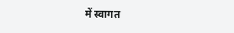में स्वागत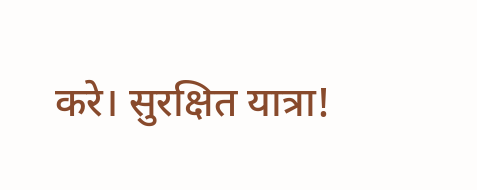करे। सुरक्षित यात्रा!